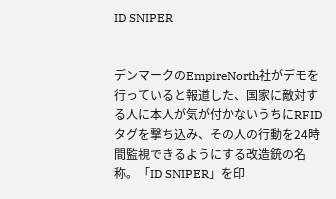ID SNIPER


デンマークのEmpireNorth社がデモを行っていると報道した、国家に敵対する人に本人が気が付かないうちにRFIDタグを撃ち込み、その人の行動を24時間監視できるようにする改造銃の名称。「ID SNIPER」を印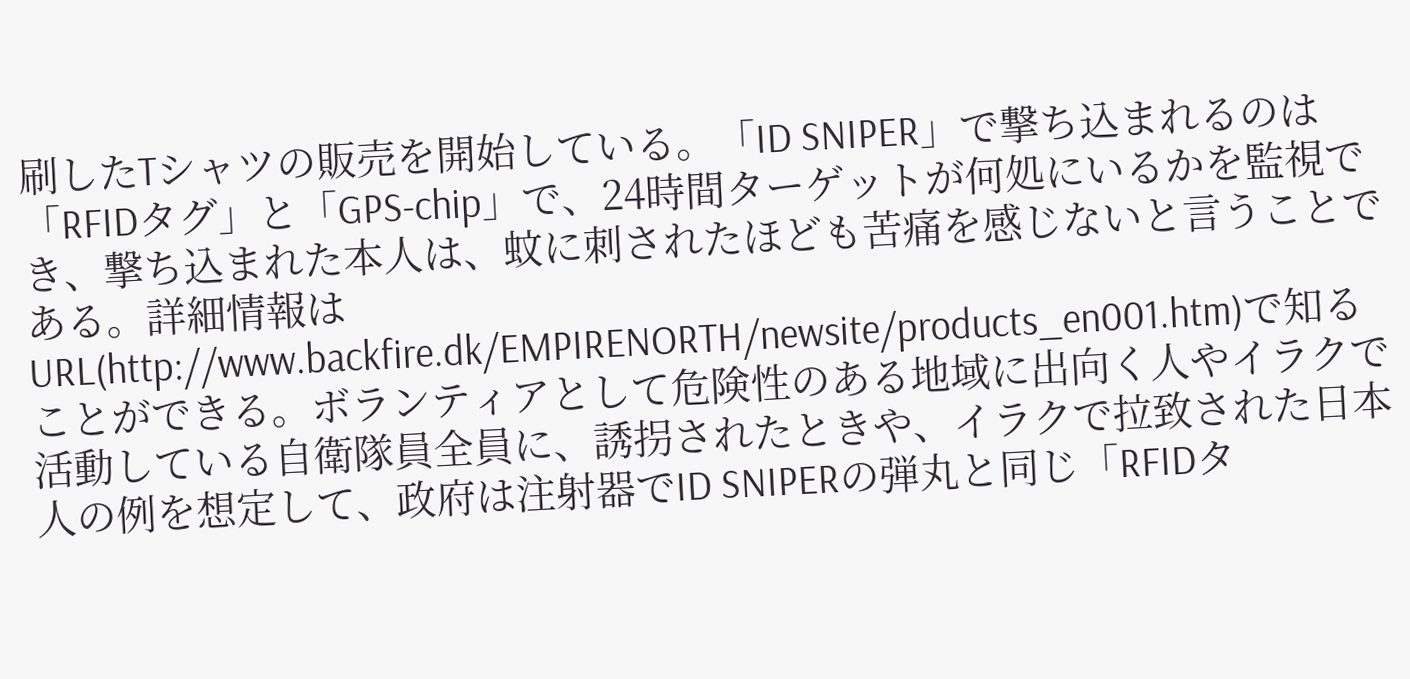刷したTシャツの販売を開始している。「ID SNIPER」で撃ち込まれるのは「RFIDタグ」と「GPS-chip」で、24時間ターゲットが何処にいるかを監視でき、撃ち込まれた本人は、蚊に刺されたほども苦痛を感じないと言うことである。詳細情報はURL(http://www.backfire.dk/EMPIRENORTH/newsite/products_en001.htm)で知ることができる。ボランティアとして危険性のある地域に出向く人やイラクで活動している自衛隊員全員に、誘拐されたときや、イラクで拉致された日本人の例を想定して、政府は注射器でID SNIPERの弾丸と同じ「RFIDタ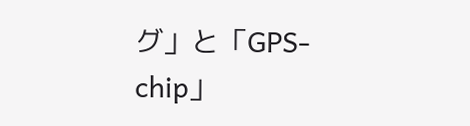グ」と「GPS-chip」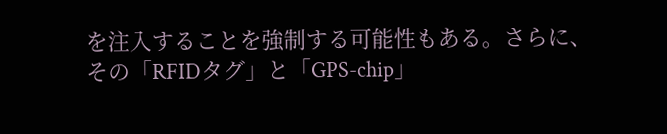を注入することを強制する可能性もある。さらに、その「RFIDタグ」と「GPS-chip」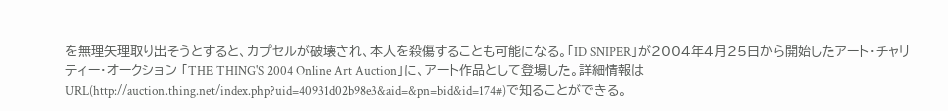を無理矢理取り出そうとすると、カプセルが破壊され、本人を殺傷することも可能になる。「ID SNIPER」が2004年4月25日から開始したアート・チャリティー・オークション 「THE THING'S 2004 Online Art Auction」に、アート作品として登場した。詳細情報はURL(http://auction.thing.net/index.php?uid=40931d02b98e3&aid=&pn=bid&id=174#)で知ることができる。